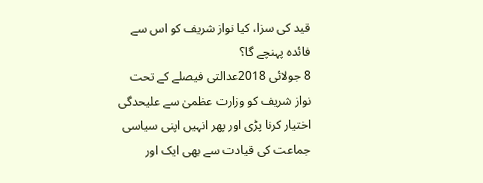قید کی سزا، کیا نواز شریف کو اس سے فائدہ پہنچے گا؟
8 جولائی 2018عدالتی فیصلے کے تحت نواز شریف کو وزارت عظمیٰ سے علیحدگی اختیار کرنا پڑی اور پھر انہیں اپنی سیاسی جماعت کی قیادت سے بھی ایک اور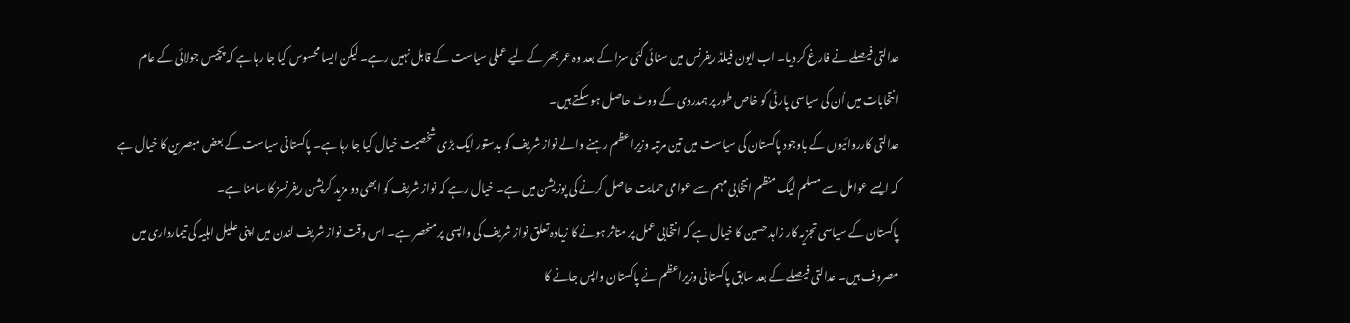عدالتی فیصلے نے فارغ کر دیا۔ اب ایون فیلڈ ریفرنس میں سنائی گئی سزا کے بعد وہ عمر بھر کے لیے عملی سیاست کے قابل نہیں رہے۔ لیکن ایسا محسوس کیا جا رہا ہے کہ پچیس جولائی کے عام انتخابات میں اُن کی سیاسی پارٹی کو خاص طور پر ہمدردی کے ووٹ حاصل ہو سکتے ہیں۔
عدالتی کارروائیوں کے باوجود پاکستان کی سیاست میں تین مرتبہ وزیراعظم رہنے والے نواز شریف کو بدستور ایک بڑی شخصیت خیال کیا جا رہا ہے۔ پاکستانی سیاست کے بعض مبصرین کا خیال ہے کہ ایسے عوامل سے مسلم لیگ منظم انتخابی مہم سے عوامی حمایت حاصل کرنے کی پوزیشن میں ہے۔ خیال رہے کہ نواز شریف کو ابھی دو مزید کرپشن ریفرنسز کا سامنا ہے۔
پاکستان کے سیاسی تجزیہ کار زاہد حسین کا خیال ہے کہ انتخابی عمل پر متاثر ہونے کا زیادہ تعلق نواز شریف کی واپسی پر منحصر ہے۔ اس وقت نواز شریف لندن میں اپنی علیل اہلیہ کی تیمارداری میں مصروف ہیں۔ عدالتی فیصلے کے بعد سابق پاکستانی وزیراعظم نے پاکستان واپس جانے کا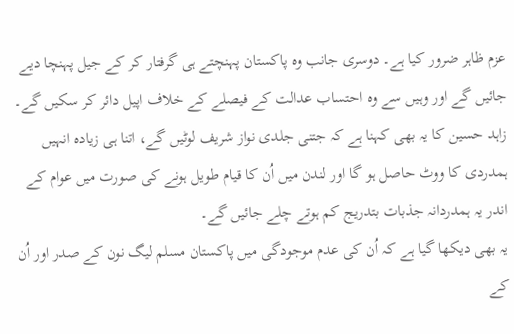عزم ظاہر ضرور کیا ہے۔ دوسری جانب وہ پاکستان پہنچتے ہی گرفتار کر کے جیل پہنچا دیے جائیں گے اور وہیں سے وہ احتساب عدالت کے فیصلے کے خلاف اپیل دائر کر سکیں گے۔
زاہد حسین کا یہ بھی کہنا ہے کہ جتنی جلدی نواز شریف لوٹیں گے، اتنا ہی زیادہ انہیں ہمدردی کا ووٹ حاصل ہو گا اور لندن میں اُن کا قیام طویل ہونے کی صورت میں عوام کے اندر یہ ہمدردانہ جذبات بتدریج کم ہوتے چلے جائیں گے۔
یہ بھی دیکھا گیا ہے کہ اُن کی عدم موجودگی میں پاکستان مسلم لیگ نون کے صدر اور اُن کے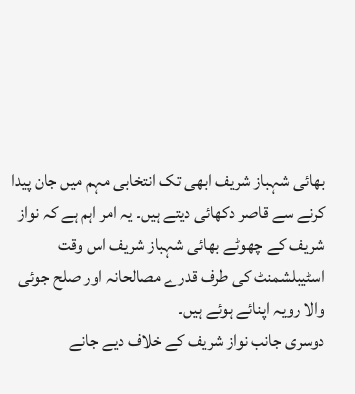بھائی شہباز شریف ابھی تک انتخابی مہم میں جان پیدا کرنے سے قاصر دکھائی دیتے ہیں۔ یہ امر اہم ہے کہ نواز شریف کے چھوٹے بھائی شہباز شریف اس وقت اسٹیبلشمنٹ کی طرف قدرے مصالحانہ اور صلح جوئی والا رویہ اپنائے ہوئے ہیں۔
دوسری جانب نواز شریف کے خلاف دیے جانے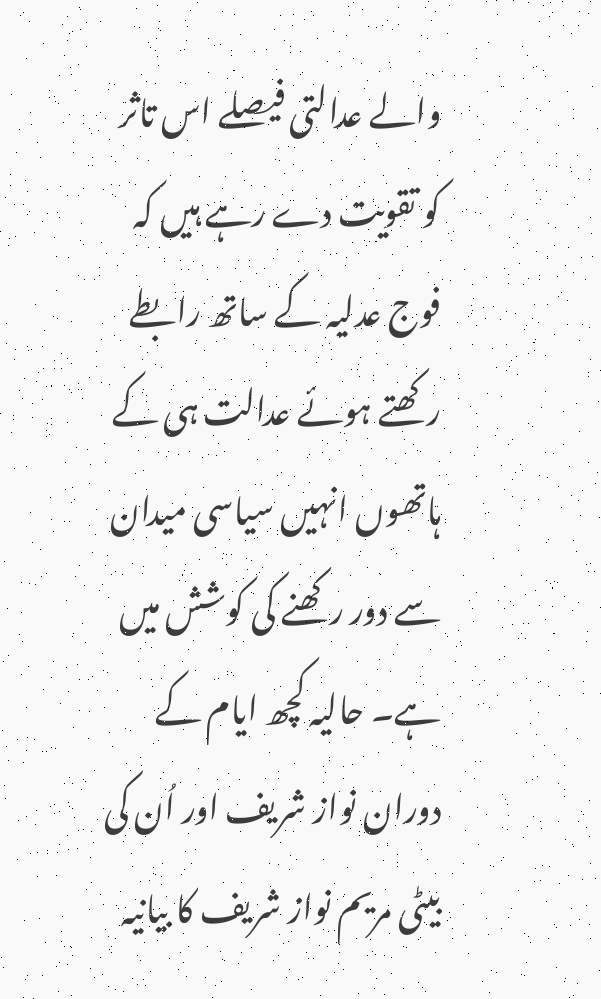والے عدالتی فیصلے اس تاثر کو تقویت دے رہے ہیں کہ فوج عدلیہ کے ساتھ رابطے رکھتے ہوئے عدالت ہی کے ہاتھوں انہیں سیاسی میدان سے دور رکھنے کی کوشش میں ہے۔ حالیہ کچھ ایام کے دوران نواز شریف اور اُن کی بیٹی مریم نواز شریف کا بیانیہ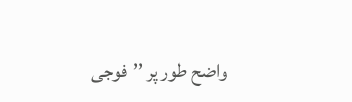واضح طور پر ’’فوجی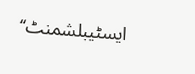ایسٹیبلشمنٹ‘‘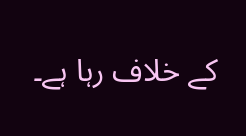کے خلاف رہا ہے۔